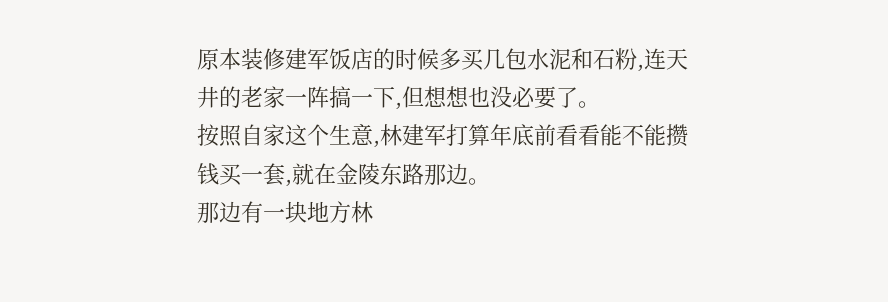原本装修建军饭店的时候多买几包水泥和石粉,连天井的老家一阵搞一下,但想想也没必要了。
按照自家这个生意,林建军打算年底前看看能不能攒钱买一套,就在金陵东路那边。
那边有一块地方林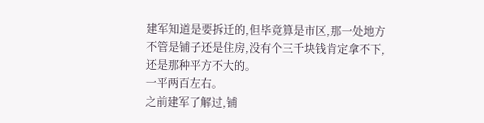建军知道是要拆迁的,但毕竟算是市区,那一处地方不管是铺子还是住房,没有个三千块钱肯定拿不下,还是那种平方不大的。
一平两百左右。
之前建军了解过,铺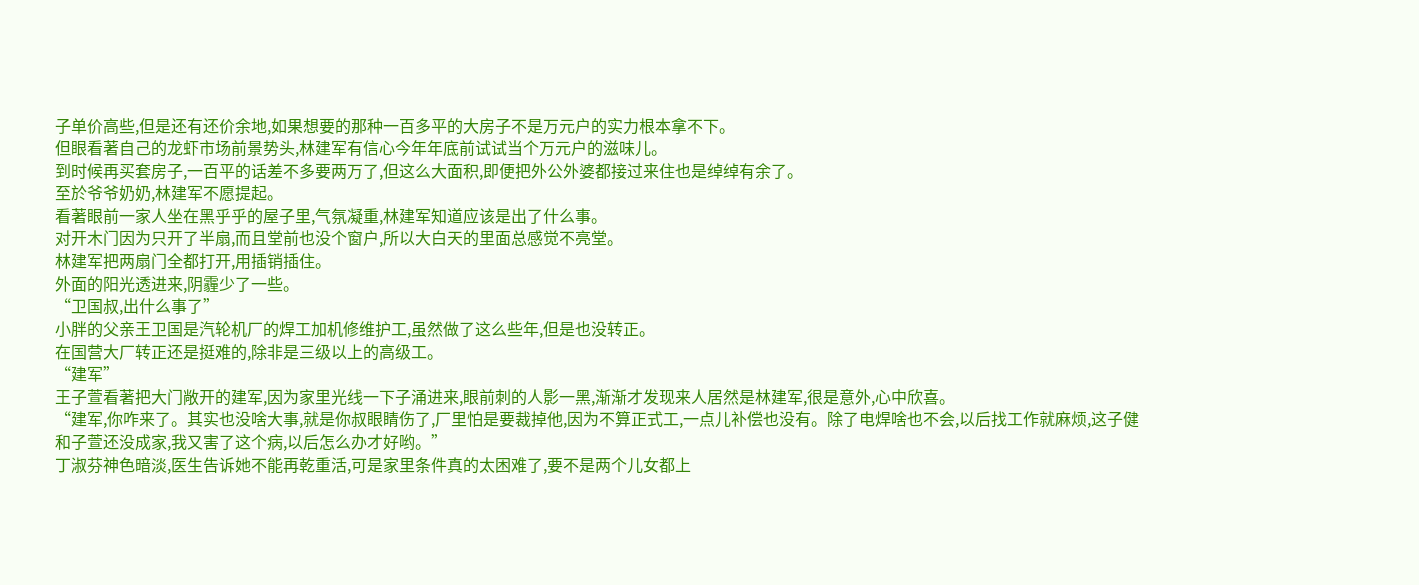子单价高些,但是还有还价余地,如果想要的那种一百多平的大房子不是万元户的实力根本拿不下。
但眼看著自己的龙虾市场前景势头,林建军有信心今年年底前试试当个万元户的滋味儿。
到时候再买套房子,一百平的话差不多要两万了,但这么大面积,即便把外公外婆都接过来住也是绰绰有余了。
至於爷爷奶奶,林建军不愿提起。
看著眼前一家人坐在黑乎乎的屋子里,气氛凝重,林建军知道应该是出了什么事。
对开木门因为只开了半扇,而且堂前也没个窗户,所以大白天的里面总感觉不亮堂。
林建军把两扇门全都打开,用插销插住。
外面的阳光透进来,阴霾少了一些。
“卫国叔,出什么事了”
小胖的父亲王卫国是汽轮机厂的焊工加机修维护工,虽然做了这么些年,但是也没转正。
在国营大厂转正还是挺难的,除非是三级以上的高级工。
“建军”
王子萱看著把大门敞开的建军,因为家里光线一下子涌进来,眼前刺的人影一黑,渐渐才发现来人居然是林建军,很是意外,心中欣喜。
“建军,你咋来了。其实也没啥大事,就是你叔眼睛伤了,厂里怕是要裁掉他,因为不算正式工,一点儿补偿也没有。除了电焊啥也不会,以后找工作就麻烦,这子健和子萱还没成家,我又害了这个病,以后怎么办才好哟。”
丁淑芬神色暗淡,医生告诉她不能再乾重活,可是家里条件真的太困难了,要不是两个儿女都上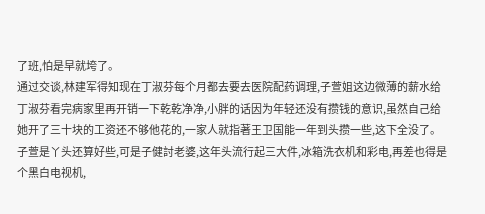了班,怕是早就垮了。
通过交谈,林建军得知现在丁淑芬每个月都去要去医院配药调理,子萱姐这边微薄的薪水给丁淑芬看完病家里再开销一下乾乾净净,小胖的话因为年轻还没有攒钱的意识,虽然自己给她开了三十块的工资还不够他花的,一家人就指著王卫国能一年到头攒一些,这下全没了。
子萱是丫头还算好些,可是子健討老婆,这年头流行起三大件,冰箱洗衣机和彩电,再差也得是个黑白电视机,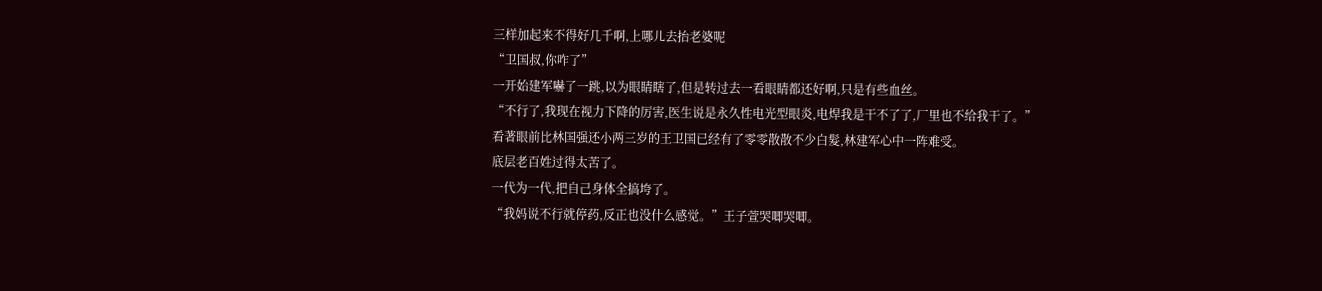三样加起来不得好几千啊,上哪儿去抬老婆呢
“卫国叔,你咋了”
一开始建军嚇了一跳,以为眼睛瞎了,但是转过去一看眼睛都还好啊,只是有些血丝。
“不行了,我现在视力下降的厉害,医生说是永久性电光型眼炎,电焊我是干不了了,厂里也不给我干了。”
看著眼前比林国强还小两三岁的王卫国已经有了零零散散不少白髮,林建军心中一阵难受。
底层老百姓过得太苦了。
一代为一代,把自己身体全搞垮了。
“我妈说不行就停药,反正也没什么感觉。”王子萱哭唧哭唧。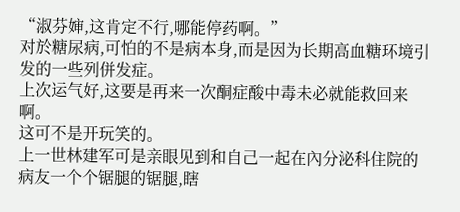“淑芬婶,这肯定不行,哪能停药啊。”
对於糖尿病,可怕的不是病本身,而是因为长期高血糖环境引发的一些列併发症。
上次运气好,这要是再来一次酮症酸中毒未必就能救回来啊。
这可不是开玩笑的。
上一世林建军可是亲眼见到和自己一起在內分泌科住院的病友一个个锯腿的锯腿,瞎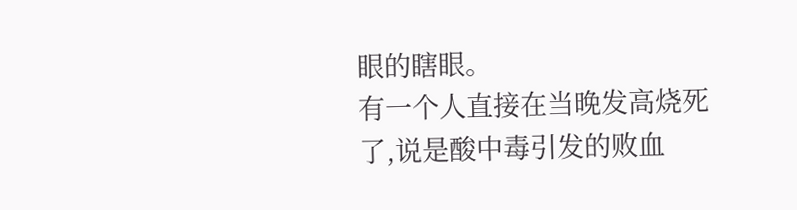眼的瞎眼。
有一个人直接在当晚发高烧死了,说是酸中毒引发的败血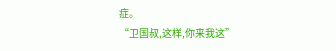症。
“卫国叔,这样,你来我这”